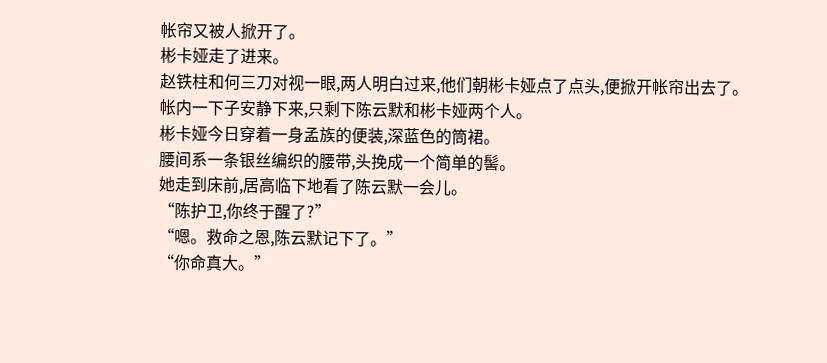帐帘又被人掀开了。
彬卡娅走了进来。
赵铁柱和何三刀对视一眼,两人明白过来,他们朝彬卡娅点了点头,便掀开帐帘出去了。
帐内一下子安静下来,只剩下陈云默和彬卡娅两个人。
彬卡娅今日穿着一身孟族的便装,深蓝色的筒裙。
腰间系一条银丝编织的腰带,头挽成一个简单的髻。
她走到床前,居高临下地看了陈云默一会儿。
“陈护卫,你终于醒了?”
“嗯。救命之恩,陈云默记下了。”
“你命真大。”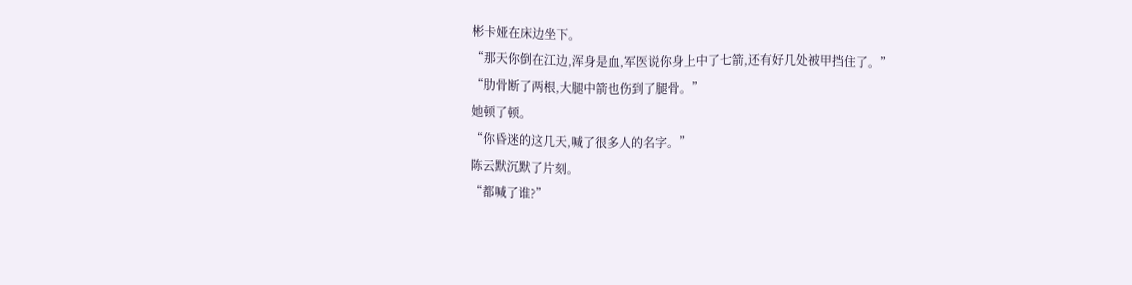彬卡娅在床边坐下。
“那天你倒在江边,浑身是血,军医说你身上中了七箭,还有好几处被甲挡住了。”
“肋骨断了两根,大腿中箭也伤到了腿骨。”
她顿了顿。
“你昏迷的这几天,喊了很多人的名字。”
陈云默沉默了片刻。
“都喊了谁?”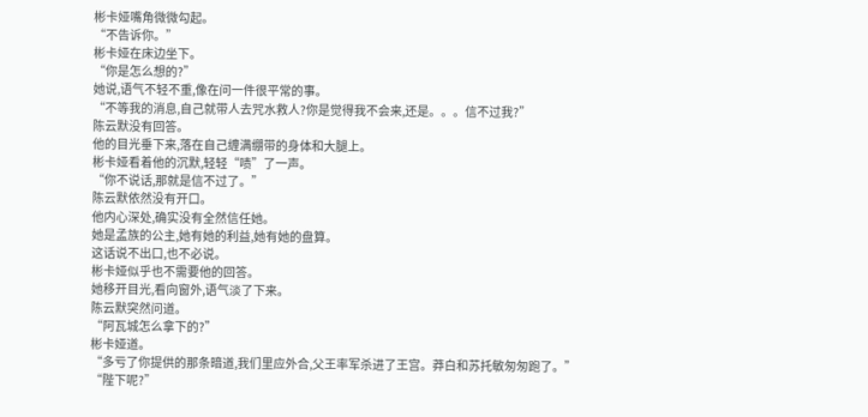彬卡娅嘴角微微勾起。
“不告诉你。”
彬卡娅在床边坐下。
“你是怎么想的?”
她说,语气不轻不重,像在问一件很平常的事。
“不等我的消息,自己就带人去咒水救人?你是觉得我不会来,还是。。。信不过我?”
陈云默没有回答。
他的目光垂下来,落在自己缠满绷带的身体和大腿上。
彬卡娅看着他的沉默,轻轻“啧”了一声。
“你不说话,那就是信不过了。”
陈云默依然没有开口。
他内心深处,确实没有全然信任她。
她是孟族的公主,她有她的利益,她有她的盘算。
这话说不出口,也不必说。
彬卡娅似乎也不需要他的回答。
她移开目光,看向窗外,语气淡了下来。
陈云默突然问道。
“阿瓦城怎么拿下的?”
彬卡娅道。
“多亏了你提供的那条暗道,我们里应外合,父王率军杀进了王宫。莽白和苏托敏匆匆跑了。”
“陛下呢?”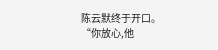陈云默终于开口。
“你放心,他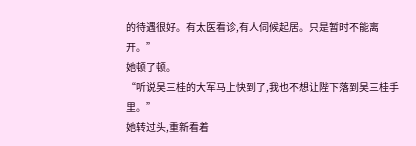的待遇很好。有太医看诊,有人伺候起居。只是暂时不能离开。”
她顿了顿。
“听说吴三桂的大军马上快到了,我也不想让陛下落到吴三桂手里。”
她转过头,重新看着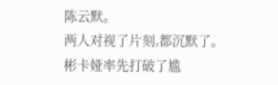陈云默。
两人对视了片刻,都沉默了。
彬卡娅率先打破了尴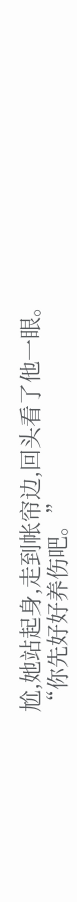尬,她站起身,走到帐帘边,回头看了他一眼。
“你先好好养伤吧。”